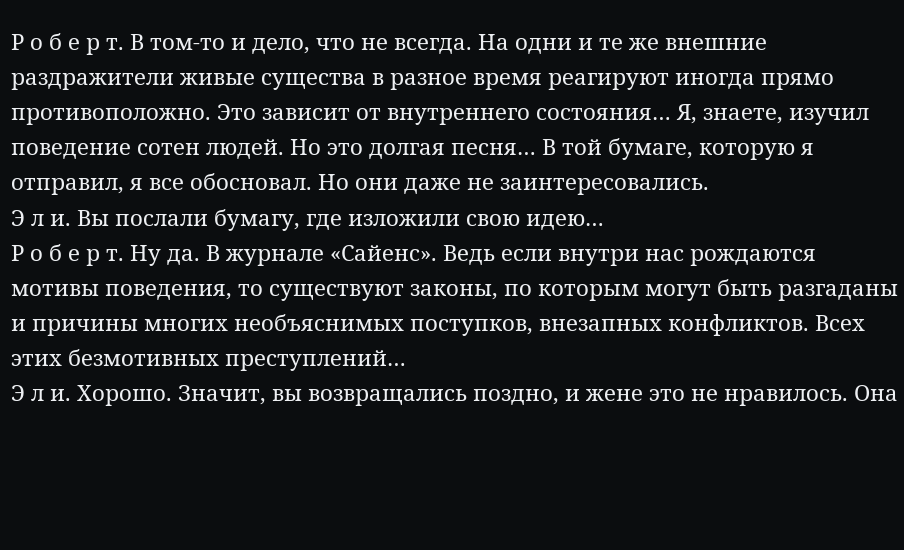Р о б е р т. В том-то и дело, что не всегда. На одни и те же внешние раздражители живые существа в разное время реагируют иногда прямо противоположно. Это зависит от внутреннего состояния… Я, знаете, изучил поведение сотен людей. Но это долгая песня… В той бумаге, которую я отправил, я все обосновал. Но они даже не заинтересовались.
Э л и. Вы послали бумагу, где изложили свою идею…
Р о б е р т. Ну да. В журнале «Сайенс». Ведь если внутри нас рождаются мотивы поведения, то существуют законы, по которым могут быть разгаданы и причины многих необъяснимых поступков, внезапных конфликтов. Всех этих безмотивных преступлений…
Э л и. Хорошо. Значит, вы возвращались поздно, и жене это не нравилось. Она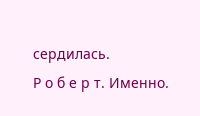сердилась.
Р о б е р т. Именно.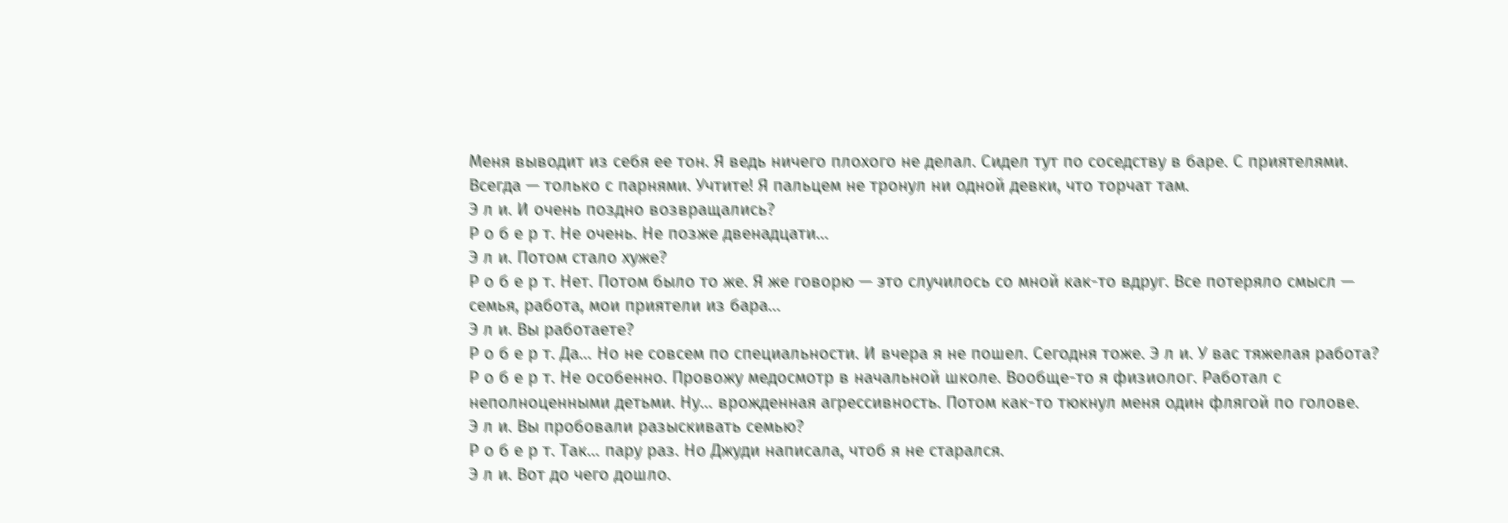Меня выводит из себя ее тон. Я ведь ничего плохого не делал. Сидел тут по соседству в баре. С приятелями. Всегда — только с парнями. Учтите! Я пальцем не тронул ни одной девки, что торчат там.
Э л и. И очень поздно возвращались?
Р о б е р т. Не очень. Не позже двенадцати…
Э л и. Потом стало хуже?
Р о б е р т. Нет. Потом было то же. Я же говорю — это случилось со мной как-то вдруг. Все потеряло смысл — семья, работа, мои приятели из бара…
Э л и. Вы работаете?
Р о б е р т. Да… Но не совсем по специальности. И вчера я не пошел. Сегодня тоже. Э л и. У вас тяжелая работа?
Р о б е р т. Не особенно. Провожу медосмотр в начальной школе. Вообще-то я физиолог. Работал с неполноценными детьми. Ну… врожденная агрессивность. Потом как-то тюкнул меня один флягой по голове.
Э л и. Вы пробовали разыскивать семью?
Р о б е р т. Так… пару раз. Но Джуди написала, чтоб я не старался.
Э л и. Вот до чего дошло.